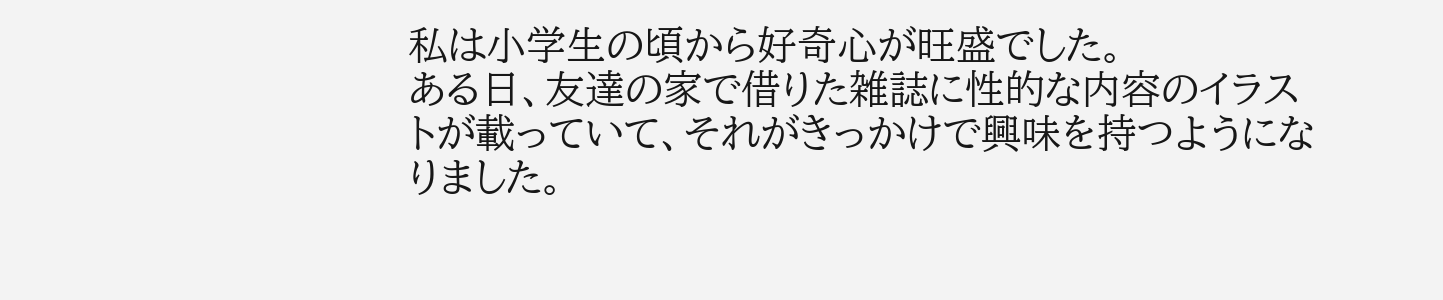私は小学生の頃から好奇心が旺盛でした。
ある日、友達の家で借りた雑誌に性的な内容のイラストが載っていて、それがきっかけで興味を持つようになりました。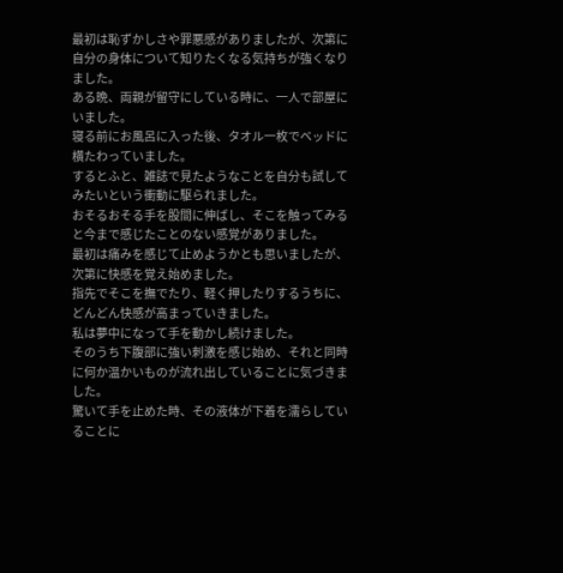最初は恥ずかしさや罪悪感がありましたが、次第に自分の身体について知りたくなる気持ちが強くなりました。
ある晩、両親が留守にしている時に、一人で部屋にいました。
寝る前にお風呂に入った後、タオル一枚でベッドに横たわっていました。
するとふと、雑誌で見たようなことを自分も試してみたいという衝動に駆られました。
おそるおそる手を股間に伸ばし、そこを触ってみると今まで感じたことのない感覚がありました。
最初は痛みを感じて止めようかとも思いましたが、次第に快感を覚え始めました。
指先でそこを撫でたり、軽く押したりするうちに、どんどん快感が高まっていきました。
私は夢中になって手を動かし続けました。
そのうち下腹部に強い刺激を感じ始め、それと同時に何か温かいものが流れ出していることに気づきました。
驚いて手を止めた時、その液体が下着を濡らしていることに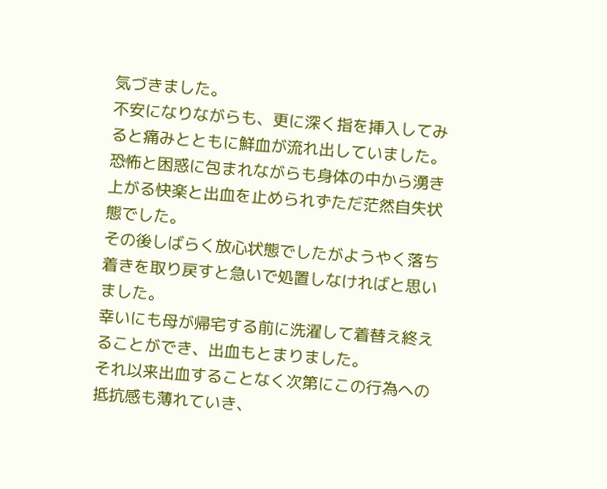気づきました。
不安になりながらも、更に深く指を挿入してみると痛みとともに鮮血が流れ出していました。
恐怖と困惑に包まれながらも身体の中から湧き上がる快楽と出血を止められずただ茫然自失状態でした。
その後しばらく放心状態でしたがようやく落ち着きを取り戻すと急いで処置しなければと思いました。
幸いにも母が帰宅する前に洗濯して着替え終えることができ、出血もとまりました。
それ以来出血することなく次第にこの行為への抵抗感も薄れていき、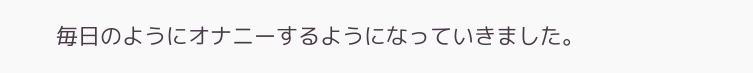毎日のようにオナニーするようになっていきました。